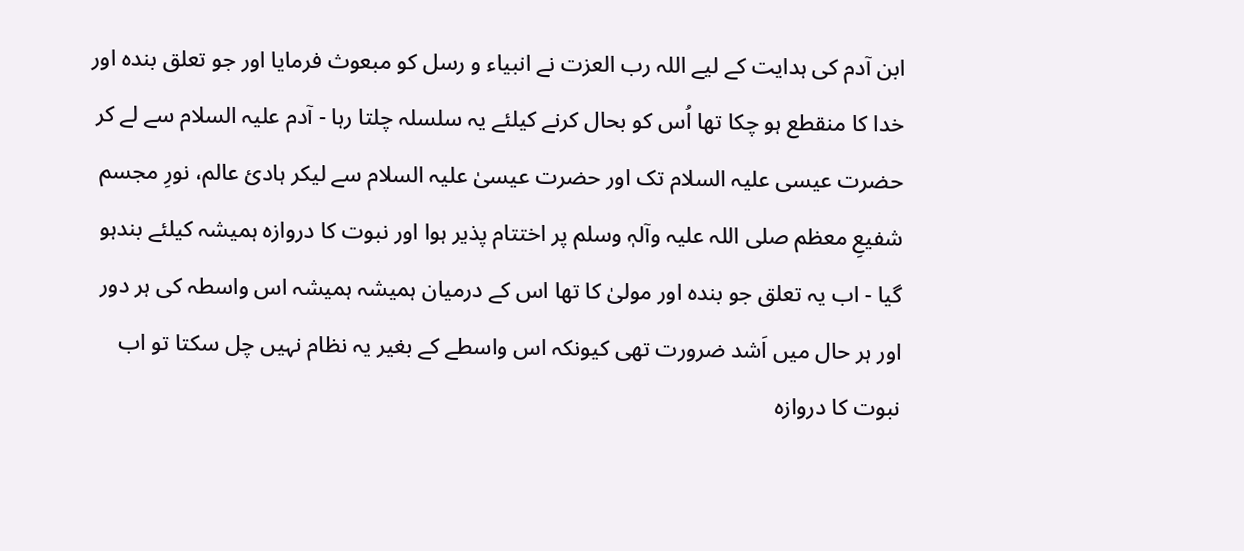ابن آدم کی ہدایت کے لیے اللہ رب العزت نے انبیاء و رسل کو مبعوث فرمایا اور جو تعلق بندہ اور خدا کا منقطع ہو چکا تھا اُس کو بحال کرنے کیلئے یہ سلسلہ چلتا رہا - آدم علیہ السلام سے لے کر حضرت عیسی علیہ السلام تک اور حضرت عیسیٰ علیہ السلام سے لیکر ہادیٔ عالم، نورِ مجسم شفیعِ معظم صلی اللہ علیہ وآلہٖ وسلم پر اختتام پذیر ہوا اور نبوت کا دروازہ ہمیشہ کیلئے بندہو گیا - اب یہ تعلق جو بندہ اور مولیٰ کا تھا اس کے درمیان ہمیشہ ہمیشہ اس واسطہ کی ہر دور اور ہر حال میں اَشد ضرورت تھی کیونکہ اس واسطے کے بغیر یہ نظام نہیں چل سکتا تو اب نبوت کا دروازہ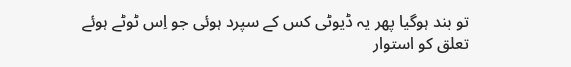تو بند ہوگیا پھر یہ ڈیوٹی کس کے سپرد ہوئی جو اِس ٹوٹے ہوئے تعلق کو استوار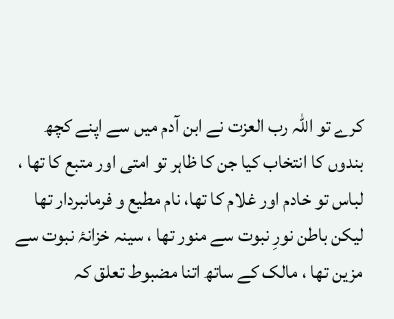کرے تو اللہ رب العزت نے ابن آدم میں سے اپنے کچھ بندوں کا انتخاب کیا جن کا ظاہر تو امتی اور متبع کا تھا ، لباس تو خادم اور غلام کا تھا، نام مطیع و فرمانبردار تھا لیکن باطن نورِ نبوت سے منور تھا ، سینہ خزانۂ نبوت سے مزین تھا ، مالک کے ساتھ اتنا مضبوط تعلق کہ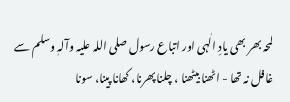لمحہ بھر بھی یادِ الٰہی اور اتباع رسول صلی اللہ علیہ وآلہٖ وسلم سے غافل نہ تھا - اٹھنا بیٹھنا ، چلنا پھرنا، کھانا پینا، سونا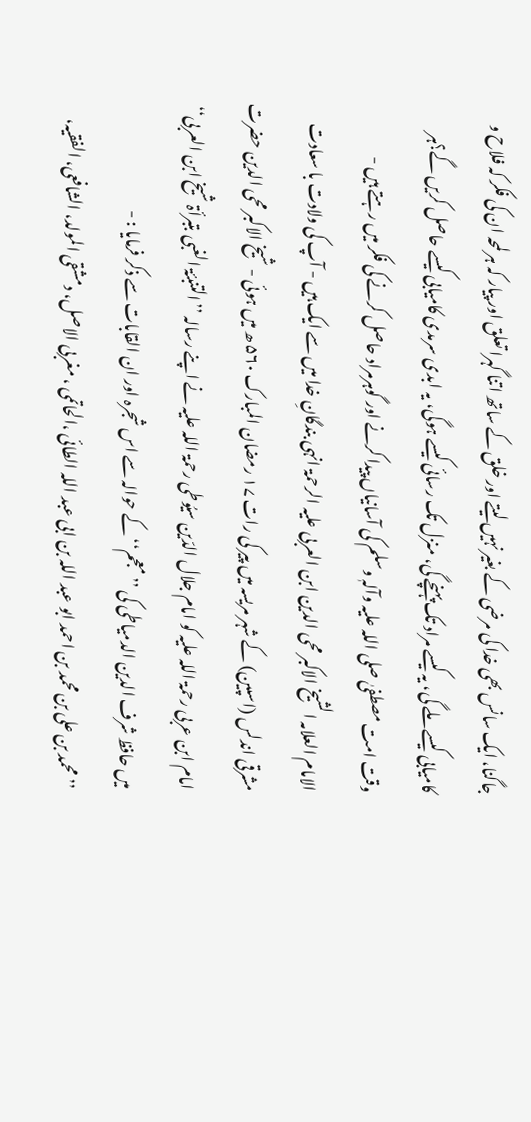جاگنا، ایک سانس بھی خدا کی مرضی کے بغیر نہیں لیتے اور خلق کے ساتھ اتنا گہرا تعلق اور پیار کہ ہر لمحہ ان کی فکر کہ فلاح و کامیابی کیسے ملے گی، یہ کیسے مراد تک پہنچے گی، منزل تک رسائی کیسے ہوگی، یہ ابدی سرمدی کامیابی کیسے حاصل کریں گے؟ہر وقت امت مصطفیٰ صلی اللہ علیہ وآلہٖ وسلم کی آسانیاں پیدا کرنے اور گوہرمراد حاصل کرنے کی فکر میں رہتے ہیں -
الامام العلامہ الشیخ الاکبر محی الدین ابن العربی علیہ الرحمۃ انہی بندگانِ خدا میں سے ایک ہیں - آپ کی ولادت با سعادت مشرقی اندلس (اسپین) کے شہر مریسہ میں پیر کی رات ۱۷ رمضان المبارک ۵۶۰ ھ میں ہوئی - شیخ الاکبر محی الدین حضرت امام ابن عربی رحمۃ اللہ علیہ کو امام جلال الدّین سیُوطی رحمۃ اللہ علیہ نے اپنے رسالہ ’’التنبئۃ الغبی بتبرأۃ شیخ ابن العربی‘‘ میں حافظ شرف الدین الدمیاطی کی ’’معجم‘‘ کے حوالہ سے اس شجرہ اور ان القابات سے ذکر فرمایا : -
’’ محمد بن علی بن محمد بن احمد ابو عبد اللہ بن ابی عبد اللہ الطائی ،الحاتمی ، مغربی الاصل، دمشقی المولد، الشافعی، الفقیہ،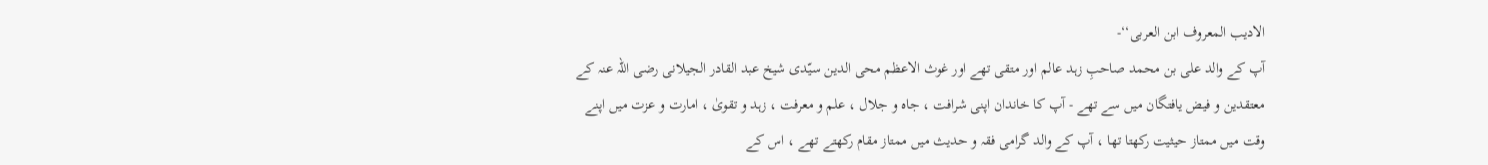الادیب المعروف ابن العربی‘‘-
آپ کے والد علی بن محمد صاحبِ زہد عالم اور متقی تھے اور غوث الاعظم محی الدین سیّدی شیخ عبد القادر الجیلانی رضی اللہ عنہ کے معتقدین و فیض یافتگان میں سے تھے - آپ کا خاندان اپنی شرافت ، جاہ و جلال ، علم و معرفت ، زہد و تقویٰ ، امارت و عزت میں اپنے وقت میں ممتاز حیثیت رکھتا تھا ، آپ کے والد گرامی فقہ و حدیث میں ممتاز مقام رکھتے تھے ، اس کے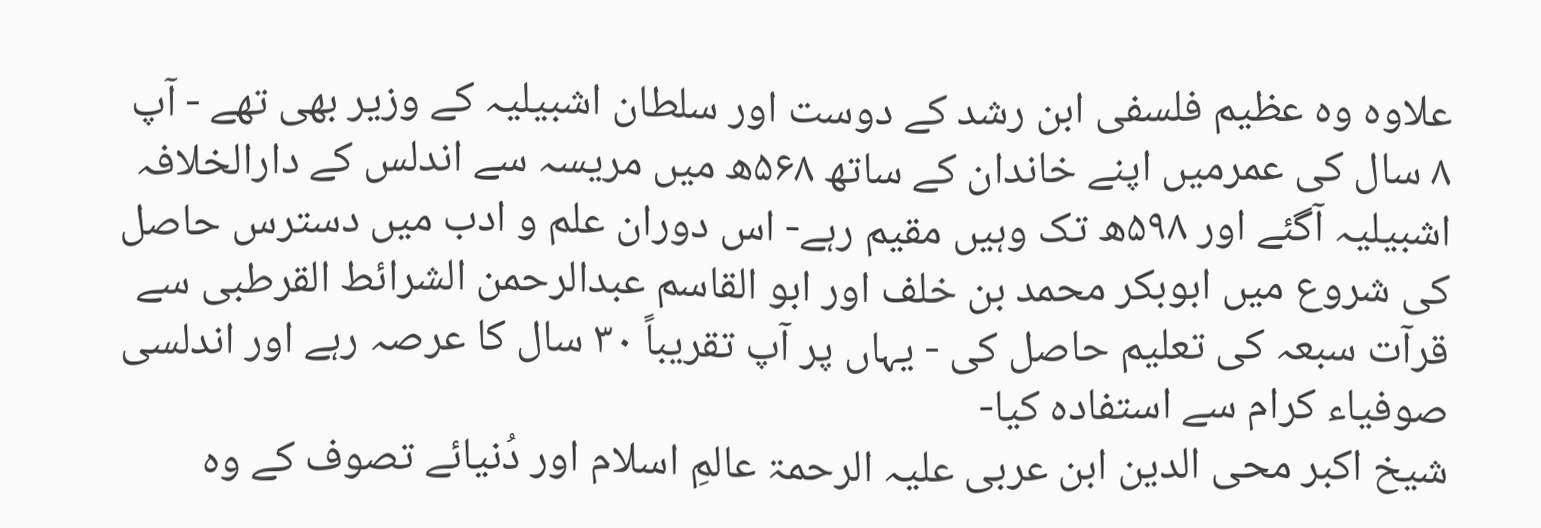علاوہ وہ عظیم فلسفی ابن رشد کے دوست اور سلطان اشبیلیہ کے وزیر بھی تھے - آپ ۸ سال کی عمرمیں اپنے خاندان کے ساتھ ۵۶۸ھ میں مریسہ سے اندلس کے دارالخلافہ اشبیلیہ آگئے اور ۵۹۸ھ تک وہیں مقیم رہے- اس دوران علم و ادب میں دسترس حاصل کی شروع میں ابوبکر محمد بن خلف اور ابو القاسم عبدالرحمن الشرائط القرطبی سے قرآت سبعہ کی تعلیم حاصل کی - یہاں پر آپ تقریباً ۳۰ سال کا عرصہ رہے اور اندلسی صوفیاء کرام سے استفادہ کیا-
شیخ اکبر محی الدین ابن عربی علیہ الرحمۃ عالمِ اسلام اور دُنیائے تصوف کے وہ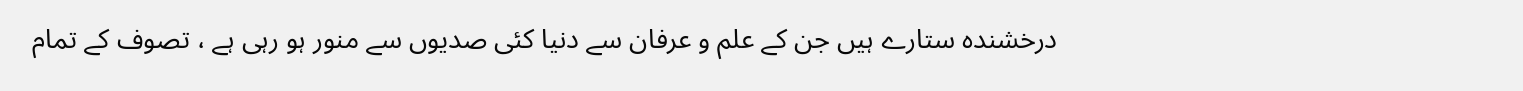درخشندہ ستارے ہیں جن کے علم و عرفان سے دنیا کئی صدیوں سے منور ہو رہی ہے ، تصوف کے تمام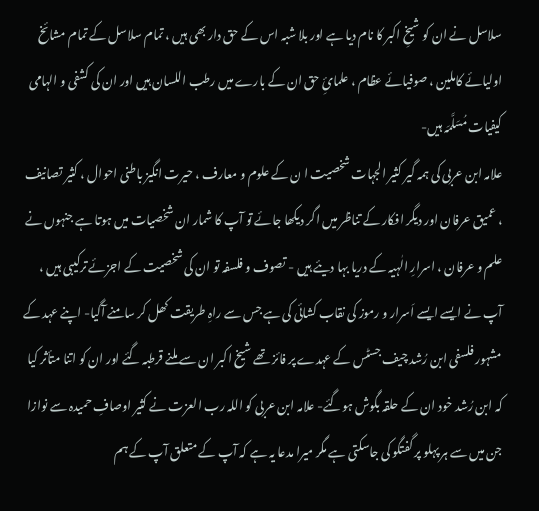سلاسل نے ان کو شیخِ اکبر کا نام دیا ہے اور بلا شبہ اس کے حق دار بھی ہیں ، تمام سلاسل کے تمام مشائخ اولیائے کاملین ، صوفیائے عظام ، علمائِ حق ان کے بارے میں رطب اللسان ہیں اور ان کی کشفی و الہامی کیفیات مُسَلَّمَہ ہیں-
علامہ ابن عربی کی ہمہ گیر کثیر الجہات شخصیت ا ن کے علوم و معارف ، حیرت انگیز باطنی احوال ، کثیر تصانیف ، عمیق عرفان اور دیگر افکار کے تناظر میں اگر دیکھا جائے تو آپ کا شمار ان شخصیات میں ہوتا ہے جنہوں نے علم و عرفان ، اسرارِ الٰہیہ کے دریا بہا دیئے ہیں - تصوف و فلسفہ تو ان کی شخصیت کے اجزئے ترکیبی ہیں ، آپ نے ایسے ایسے اَسرار و رموز کی نقاب کشائی کی ہے جس سے راہِ طریقت کھل کر سامنے آگیا- اپنے عہد کے مشہور فلسفی ابن رُشد چیف جسٹس کے عہدے پر فائز تھے شیخ اکبر ان سے ملنے قرطبہ گئے اور ان کو اتنا متأثر کیا کہ ابن رُشد خود ان کے حلقہ بگوش ہوگئے- علامہ ابن عربی کو اللہ رب العزت نے کثیر اوصافِ حمیدہ سے نوازا جن میں سے ہر پہلو پر گفتگو کی جاسکتی ہے مگر میرا مدعا یہ ہے کہ آپ کے متعلق آپ کے ہم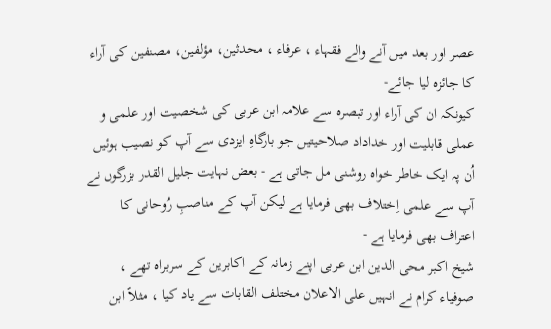عصر اور بعد میں آنے والے فقہاء ، عرفاء ، محدثین، مؤلفین، مصنفین کی آراء کا جائزہ لیا جائے-
کیونکہ ان کی آراء اور تبصرہ سے علامہ ابن عربی کی شخصیت اور علمی و عملی قابلیت اور خداداد صلاحیتیں جو بارگاہِ ایزدی سے آپ کو نصیب ہوئیں اُن پہ ایک خاطر خواہ روشنی مل جاتی ہے - بعض نہایت جلیل القدر بزرگوں نے آپ سے علمی اِختلاف بھی فرمایا ہے لیکن آپ کے مناصبِ رُوحانی کا اعتراف بھی فرمایا ہے -
شیخ اکبر محی الدین ابن عربی اپنے زمانہ کے اکابرین کے سربراہ تھے ، صوفیاء کرام نے انہیں علی الاعلان مختلف القابات سے یاد کیا ، مثلاً ابن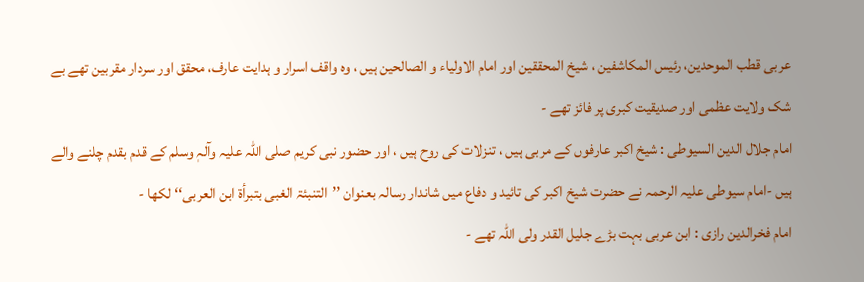عربی قطب الموحدین، رئیس المکاشفین ، شیخ المحققین اور امام الاولیاء و الصالحین ہیں ، وہ واقف اسرار و ہدایت عارف، محقق اور سردار مقربین تھے بے شک ولایت عظمی اور صدیقیت کبری پر فائز تھے -
امام جلال الدین السیوطی : شیخ اکبر عارفوں کے مربی ہیں ، تنزلات کی روح ہیں ، اور حضور نبی کریم صلی اللہ علیہ وآلہٖ وسلم کے قدم بقدم چلنے والے ہیں -امام سیوطی علیہ الرحمہ نے حضرت شیخ اکبر کی تائید و دفاع میں شاندار رسالہ بعنوان ’’التنبئۃ الغبی بتبرأۃ ابن العربی‘‘ لکھا -
امام فخرالدین رازی : ابن عربی بہت بڑے جلیل القدر ولی اللہ تھے -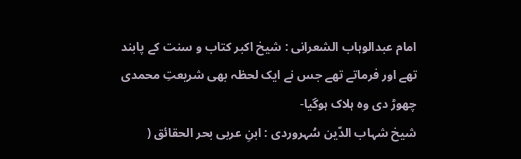امام عبدالوہاب الشعرانی : شیخ اکبر کتاب و سنت کے پابند تھے اور فرماتے تھے جس نے ایک لحظہ بھی شریعتِ محمدی چھوڑ دی وہ ہلاک ہوگیا-
شیخ شہاب الدّین سُہروردی : ابنِ عربی بحر الحقائق (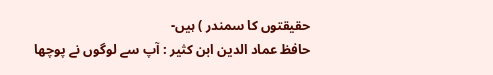حقیقتوں کا سمندر ) ہیں-
حافظ عماد الدین ابن کثیر : آپ سے لوگوں نے پوچھا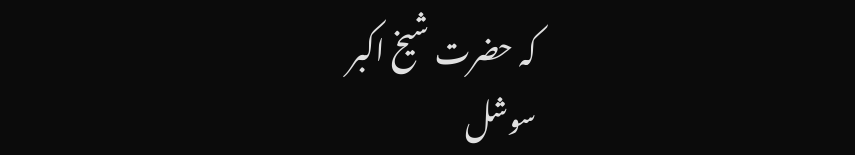کہ حضرت شیخ اکبر
سوشل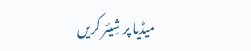میڈیا پر شِیئر کریں